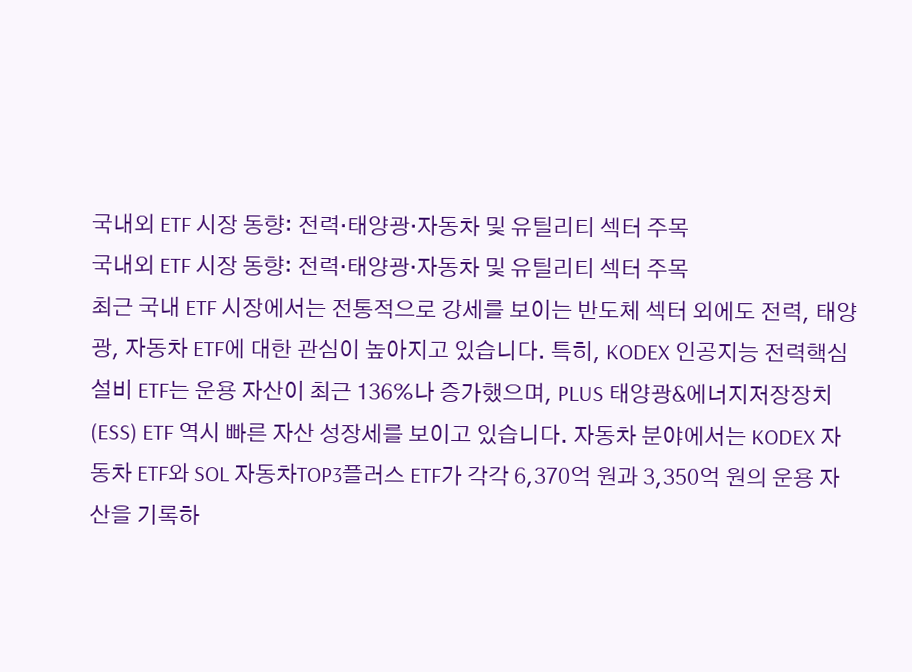국내외 ETF 시장 동향: 전력·태양광·자동차 및 유틸리티 섹터 주목
국내외 ETF 시장 동향: 전력·태양광·자동차 및 유틸리티 섹터 주목
최근 국내 ETF 시장에서는 전통적으로 강세를 보이는 반도체 섹터 외에도 전력, 태양광, 자동차 ETF에 대한 관심이 높아지고 있습니다. 특히, KODEX 인공지능 전력핵심설비 ETF는 운용 자산이 최근 136%나 증가했으며, PLUS 태양광&에너지저장장치(ESS) ETF 역시 빠른 자산 성장세를 보이고 있습니다. 자동차 분야에서는 KODEX 자동차 ETF와 SOL 자동차TOP3플러스 ETF가 각각 6,370억 원과 3,350억 원의 운용 자산을 기록하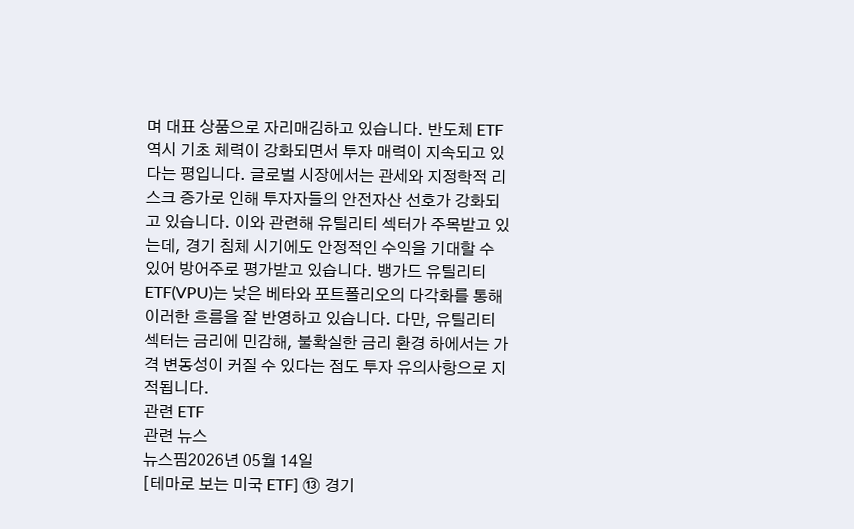며 대표 상품으로 자리매김하고 있습니다. 반도체 ETF 역시 기초 체력이 강화되면서 투자 매력이 지속되고 있다는 평입니다. 글로벌 시장에서는 관세와 지정학적 리스크 증가로 인해 투자자들의 안전자산 선호가 강화되고 있습니다. 이와 관련해 유틸리티 섹터가 주목받고 있는데, 경기 침체 시기에도 안정적인 수익을 기대할 수 있어 방어주로 평가받고 있습니다. 뱅가드 유틸리티 ETF(VPU)는 낮은 베타와 포트폴리오의 다각화를 통해 이러한 흐름을 잘 반영하고 있습니다. 다만, 유틸리티 섹터는 금리에 민감해, 불확실한 금리 환경 하에서는 가격 변동성이 커질 수 있다는 점도 투자 유의사항으로 지적됩니다.
관련 ETF
관련 뉴스
뉴스핌2026년 05월 14일
[테마로 보는 미국 ETF] ⑬ 경기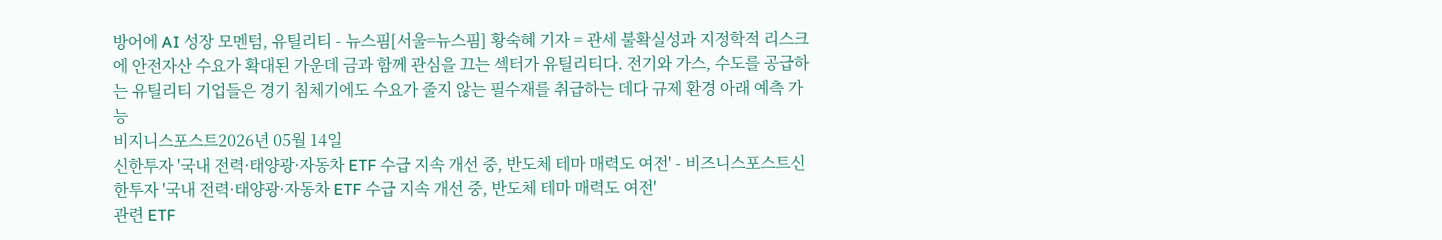방어에 AI 성장 모멘텀, 유틸리티 - 뉴스핌[서울=뉴스핌] 황숙혜 기자 = 관세 불확실성과 지정학적 리스크에 안전자산 수요가 확대된 가운데 금과 함께 관심을 끄는 섹터가 유틸리티다. 전기와 가스, 수도를 공급하는 유틸리티 기업들은 경기 침체기에도 수요가 줄지 않는 필수재를 취급하는 데다 규제 환경 아래 예측 가능
비지니스포스트2026년 05월 14일
신한투자 '국내 전력·태양광·자동차 ETF 수급 지속 개선 중, 반도체 테마 매력도 여전' - 비즈니스포스트신한투자 '국내 전력·태양광·자동차 ETF 수급 지속 개선 중, 반도체 테마 매력도 여전'
관련 ETF